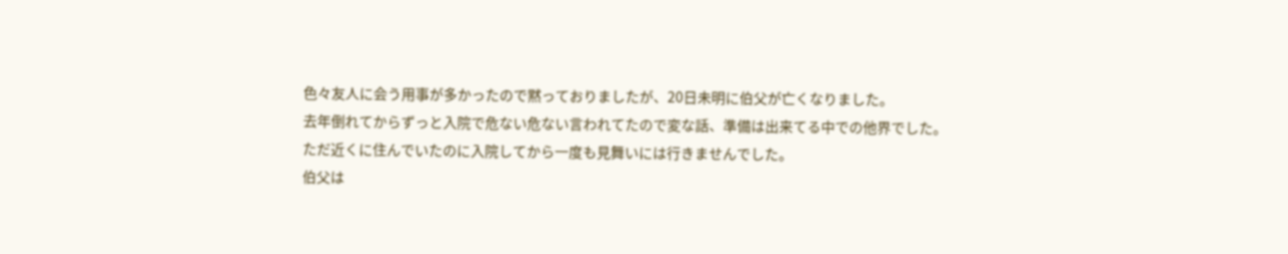色々友人に会う用事が多かったので黙っておりましたが、20日未明に伯父が亡くなりました。
去年倒れてからずっと入院で危ない危ない言われてたので変な話、準備は出来てる中での他界でした。
ただ近くに住んでいたのに入院してから一度も見舞いには行きませんでした。
伯父は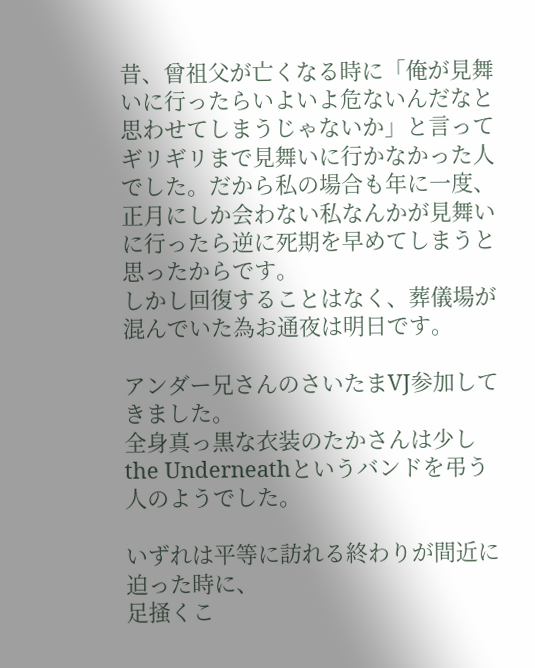昔、曾祖父が亡くなる時に「俺が見舞いに行ったらいよいよ危ないんだなと思わせてしまうじゃないか」と言ってギリギリまで見舞いに行かなかった人でした。だから私の場合も年に一度、正月にしか会わない私なんかが見舞いに行ったら逆に死期を早めてしまうと思ったからです。
しかし回復することはなく、葬儀場が混んでいた為お通夜は明日です。

アンダー兄さんのさいたまVJ参加してきました。
全身真っ黒な衣装のたかさんは少しthe Underneathというバンドを弔う人のようでした。

いずれは平等に訪れる終わりが間近に迫った時に、
足掻くこ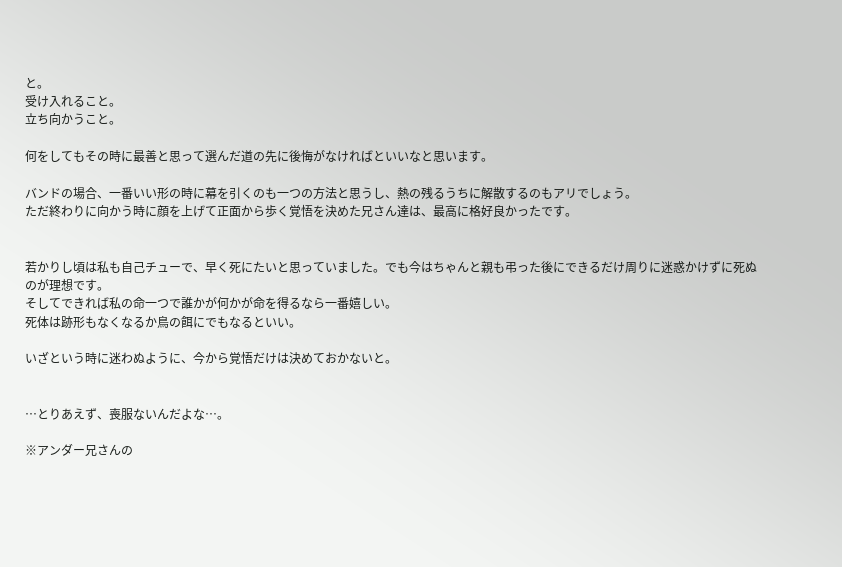と。
受け入れること。
立ち向かうこと。

何をしてもその時に最善と思って選んだ道の先に後悔がなければといいなと思います。

バンドの場合、一番いい形の時に幕を引くのも一つの方法と思うし、熱の残るうちに解散するのもアリでしょう。
ただ終わりに向かう時に顔を上げて正面から歩く覚悟を決めた兄さん達は、最高に格好良かったです。


若かりし頃は私も自己チューで、早く死にたいと思っていました。でも今はちゃんと親も弔った後にできるだけ周りに迷惑かけずに死ぬのが理想です。
そしてできれば私の命一つで誰かが何かが命を得るなら一番嬉しい。
死体は跡形もなくなるか鳥の餌にでもなるといい。

いざという時に迷わぬように、今から覚悟だけは決めておかないと。


…とりあえず、喪服ないんだよな…。

※アンダー兄さんの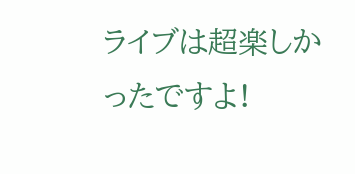ライブは超楽しかったですよ!